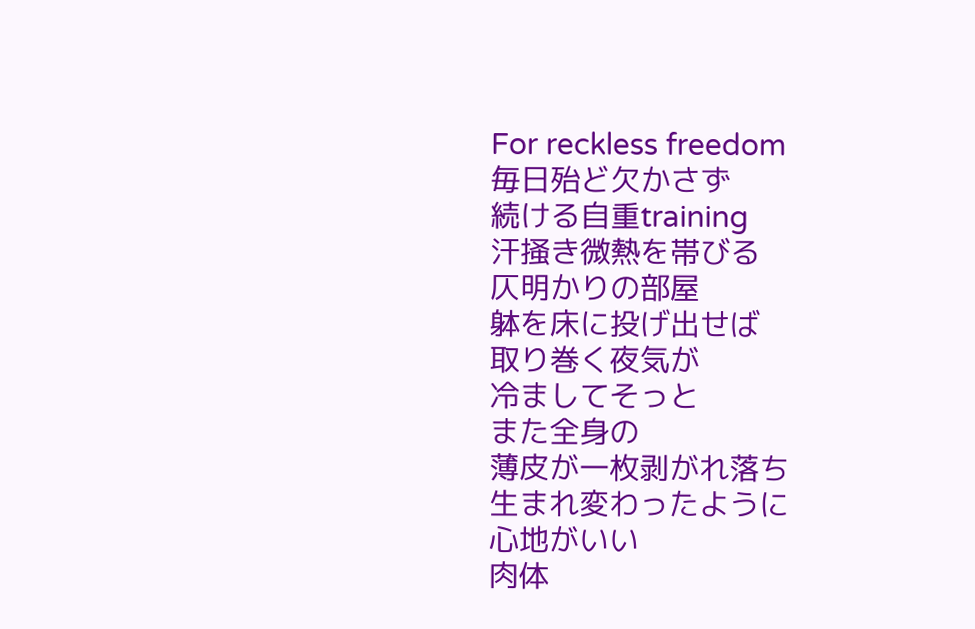For reckless freedom
毎日殆ど欠かさず
続ける自重training
汗掻き微熱を帯びる
仄明かりの部屋
躰を床に投げ出せば
取り巻く夜気が
冷ましてそっと
また全身の
薄皮が一枚剥がれ落ち
生まれ変わったように
心地がいい
肉体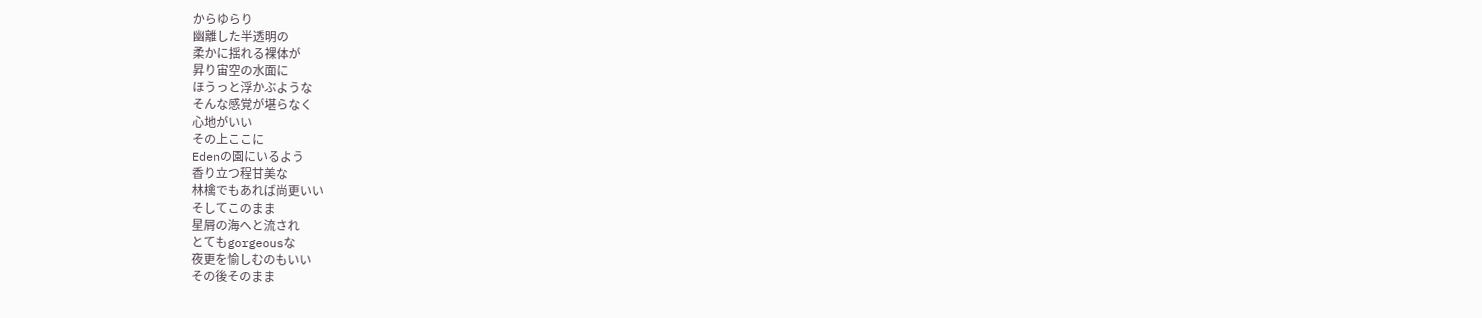からゆらり
幽離した半透明の
柔かに揺れる裸体が
昇り宙空の水面に
ほうっと浮かぶような
そんな感覚が堪らなく
心地がいい
その上ここに
Edenの園にいるよう
香り立つ程甘美な
林檎でもあれば尚更いい
そしてこのまま
星屑の海へと流され
とてもgorgeousな
夜更を愉しむのもいい
その後そのまま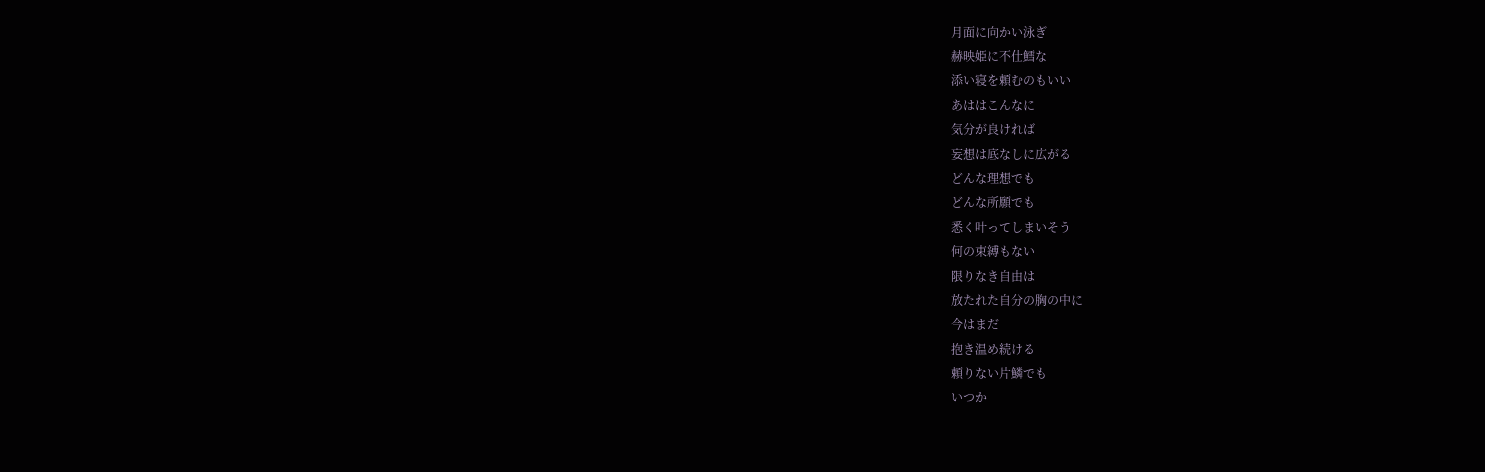月面に向かい泳ぎ
赫映姫に不仕鱈な
添い寝を頼むのもいい
あははこんなに
気分が良ければ
妄想は底なしに広がる
どんな理想でも
どんな所願でも
悉く叶ってしまいそう
何の束縛もない
限りなき自由は
放たれた自分の胸の中に
今はまだ
抱き温め続ける
頼りない片鱗でも
いつか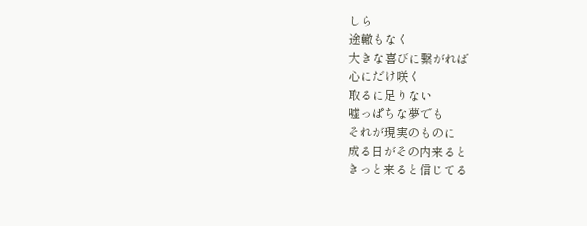しら
途轍もなく
大きな喜びに繋がれば
心にだけ咲く
取るに足りない
嘘っぱちな夢でも
それが現実のものに
成る日がその内来ると
きっと来ると信じてる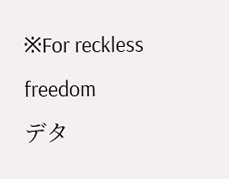※For reckless freedom
デタ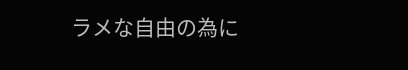ラメな自由の為に